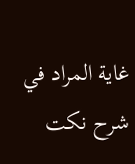غاية المراد في شرح نكت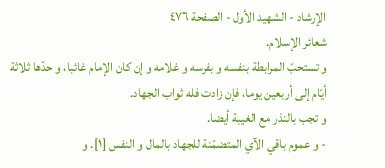الإرشاد - الشهيد الأول - الصفحة ٤٧٦
شعائر الإسلام.
و تستحبّ المرابطة بنفسه و بفرسه و غلامه و إن كان الإمام غائبا، و حدّها ثلاثة أيّام إلى أربعين يوما، فإن زادت فله ثواب الجهاد.
و تجب بالنذر مع الغيبة أيضا.
- و عموم باقي الآي المتضمّنة للجهاد بالمال و النفس [١]. و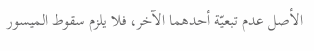الأصل عدم تبعيّة أحدهما الآخر، فلا يلزم سقوط الميسور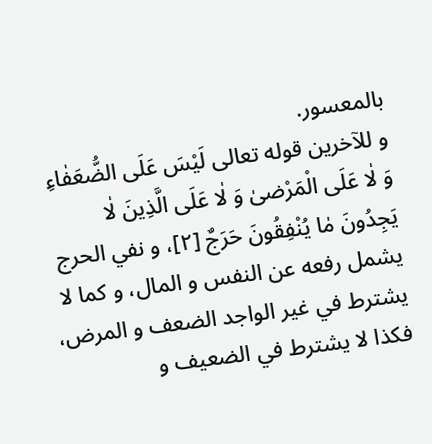بالمعسور.
و للآخرين قوله تعالى لَيْسَ عَلَى الضُّعَفٰاءِ وَ لٰا عَلَى الْمَرْضىٰ وَ لٰا عَلَى الَّذِينَ لٰا يَجِدُونَ مٰا يُنْفِقُونَ حَرَجٌ [٢]، و نفي الحرج يشمل رفعه عن النفس و المال، و كما لا يشترط في غير الواجد الضعف و المرض، فكذا لا يشترط في الضعيف و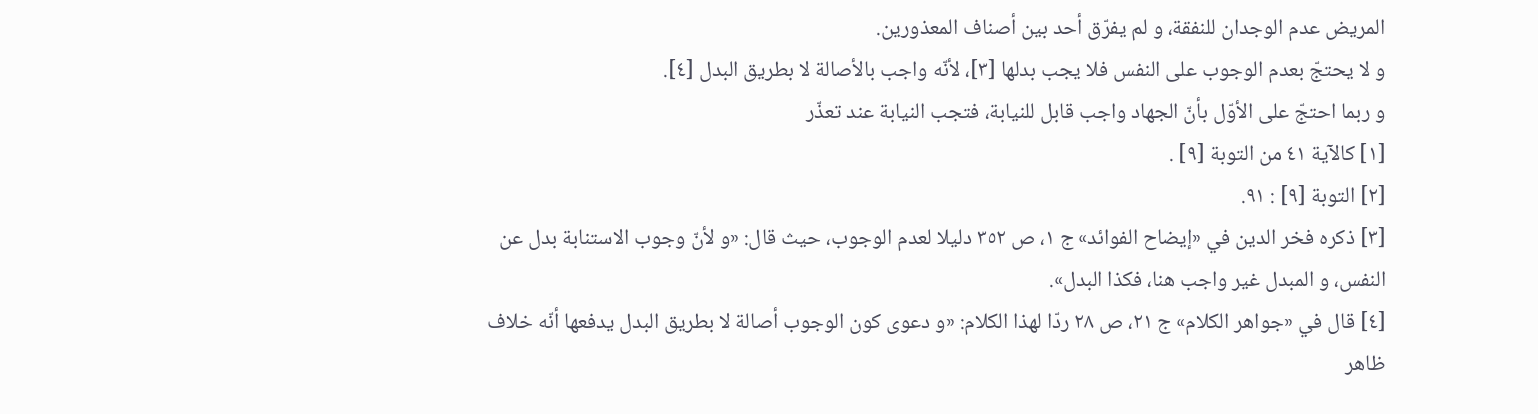المريض عدم الوجدان للنفقة، و لم يفرّق أحد بين أصناف المعذورين.
و لا يحتجّ بعدم الوجوب على النفس فلا يجب بدلها [٣]، لأنّه واجب بالأصالة لا بطريق البدل [٤].
و ربما احتجّ على الأوّل بأنّ الجهاد واجب قابل للنيابة، فتجب النيابة عند تعذّر
[١] كالآية ٤١ من التوبة [٩] .
[٢] التوبة [٩] : ٩١.
[٣] ذكره فخر الدين في «إيضاح الفوائد» ج ١، ص ٣٥٢ دليلا لعدم الوجوب، حيث قال: «و لأنّ وجوب الاستنابة بدل عن النفس، و المبدل غير واجب هنا، فكذا البدل».
[٤] قال في «جواهر الكلام» ج ٢١، ص ٢٨ ردّا لهذا الكلام: «و دعوى كون الوجوب أصالة لا بطريق البدل يدفعها أنّه خلاف ظاهر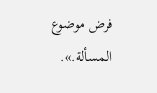فرض موضوع المسألة.».